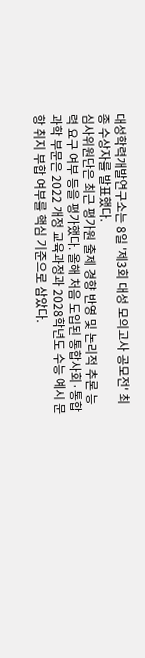대성학력개발연구소는 8일 '제3회 대성 모의고사 공모전' 최종 수상자를 발표했다.
심사위원단은 최근 평가원 출제 경향 반영 및 논리적 추론 능력 요구 여부 등을 평가했다. 올해 처음 도입된 통합사회·통합과학 부문은 2022 개정 교육과정과 2028학년도 수능 예시 문항 취지 부합 여부를 핵심 기준으로 삼았다.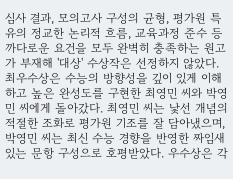심사 결과, 모의고사 구성의 균형, 평가원 특유의 정교한 논리적 흐름, 교육과정 준수 등 까다로운 요건을 모두 완벽히 충족하는 원고가 부재해 '대상' 수상작은 선정하지 않았다.
최우수상은 수능의 방향성을 깊이 있게 이해하고 높은 완성도를 구현한 최영민 씨와 박영민 씨에게 돌아갔다. 최영민 씨는 낯선 개념의 적절한 조화로 평가원 기조를 잘 담아냈으며, 박영민 씨는 최신 수능 경향을 반영한 짜임새 있는 문항 구성으로 호평받았다. 우수상은 각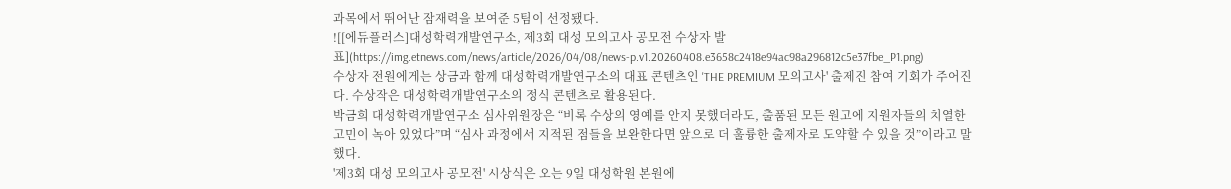과목에서 뛰어난 잠재력을 보여준 5팀이 선정됐다.
![[에듀플러스]대성학력개발연구소, 제3회 대성 모의고사 공모전 수상자 발표](https://img.etnews.com/news/article/2026/04/08/news-p.v1.20260408.e3658c2418e94ac98a296812c5e37fbe_P1.png)
수상자 전원에게는 상금과 함께 대성학력개발연구소의 대표 콘텐츠인 'THE PREMIUM 모의고사' 출제진 참여 기회가 주어진다. 수상작은 대성학력개발연구소의 정식 콘텐츠로 활용된다.
박금희 대성학력개발연구소 심사위원장은 “비록 수상의 영예를 안지 못했더라도, 출품된 모든 원고에 지원자들의 치열한 고민이 녹아 있었다”며 “심사 과정에서 지적된 점들을 보완한다면 앞으로 더 훌륭한 출제자로 도약할 수 있을 것”이라고 말했다.
'제3회 대성 모의고사 공모전' 시상식은 오는 9일 대성학원 본원에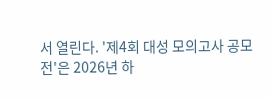서 열린다. '제4회 대성 모의고사 공모전'은 2026년 하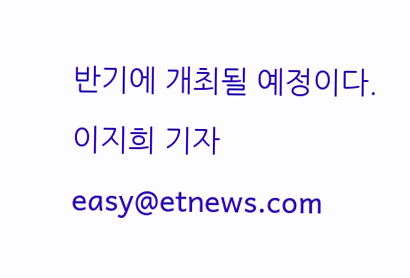반기에 개최될 예정이다.
이지희 기자 easy@etnews.com